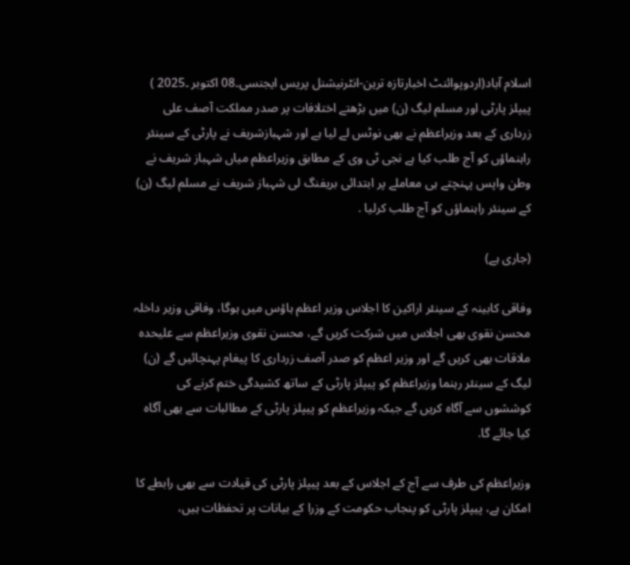اسلام آباد(اردوپوائنٹ اخبارتازہ ترین-انٹرنیشنل پریس ایجنسی۔08 اکتوبر ۔2025 ) پیپلز پارٹی اور مسلم لیگ (ن) میں بڑھتے اختلافات پر صدر مملکت آصف علی زرداری کے بعد وزیراعظم نے بھی نوٹس لے لیا ہے اور شہبازشریف نے پارٹی کے سینئر راہنماؤں کو آج طلب کیا ہے نجی ٹی وی کے مطابق وزیراعظم میاں شہباز شریف نے وطن واپس پہنچتے ہی معاملے پر ابتدائی بریفنگ لی شہباز شریف نے مسلم لیگ (ن) کے سینئر راہنماؤں کو آج طلب کرلیا .

(جاری ہے)

وفاقی کابینہ کے سینئر اراکین کا اجلاس وزیر اعظم ہاؤس میں ہوگا، وفاقی وزیر داخلہ محسن نقوی بھی اجلاس میں شرکت کریں گے، محسن نقوی وزیراعظم سے علیحدہ ملاقات بھی کریں گے اور وزیر اعظم کو صدر آصف زرداری کا پیغام پہنچائیں گے (ن) لیگ کے سینئر رہنما وزیراعظم کو پیپلز پارٹی کے ساتھ کشیدگی ختم کرنے کی کوششوں سے آگاہ کریں گے جبکہ وزیراعظم کو پیپلز پارٹی کے مطالبات سے بھی آگاہ کیا جائے گا.

وزیراعظم کی طرف سے آج کے اجلاس کے بعد پیپلز پارٹی کی قیادت سے بھی رابطے کا امکان ہے، پیپلز پارٹی کو پنجاب حکومت کے وزرا کے بیانات پر تحفظات ہیں،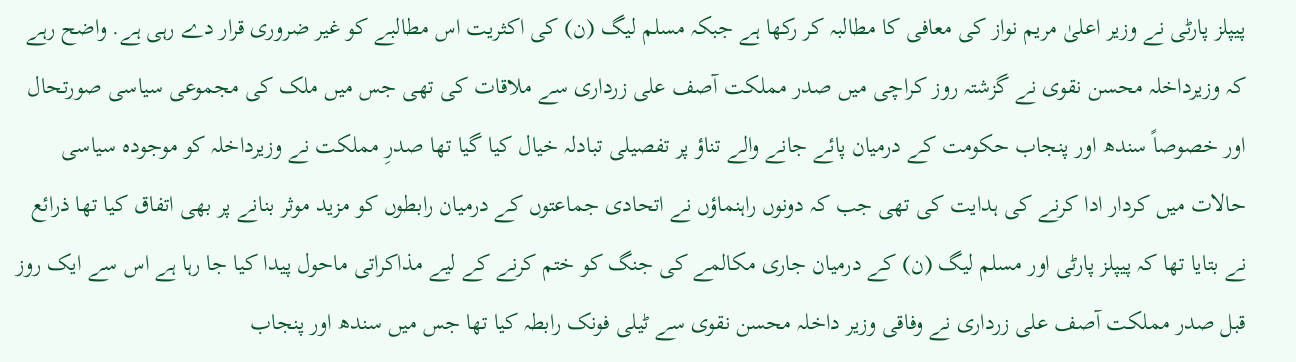پیپلز پارٹی نے وزیر اعلیٰ مریم نواز کی معافی کا مطالبہ کر رکھا ہے جبکہ مسلم لیگ (ن) کی اکثریت اس مطالبے کو غیر ضروری قرار دے رہی ہے. واضح رہے کہ وزیرداخلہ محسن نقوی نے گزشتہ روز کراچی میں صدر مملکت آصف علی زرداری سے ملاقات کی تھی جس میں ملک کی مجموعی سیاسی صورتحال اور خصوصاً سندھ اور پنجاب حکومت کے درمیان پائے جانے والے تناؤ پر تفصیلی تبادلہ خیال کیا گیا تھا صدرِ مملکت نے وزیرداخلہ کو موجودہ سیاسی حالات میں کردار ادا کرنے کی ہدایت کی تھی جب کہ دونوں راہنماؤں نے اتحادی جماعتوں کے درمیان رابطوں کو مزید موثر بنانے پر بھی اتفاق کیا تھا ذرائع نے بتایا تھا کہ پیپلز پارٹی اور مسلم لیگ (ن) کے درمیان جاری مکالمے کی جنگ کو ختم کرنے کے لیے مذاکراتی ماحول پیدا کیا جا رہا ہے اس سے ایک روز قبل صدر مملکت آصف علی زرداری نے وفاقی وزیر داخلہ محسن نقوی سے ٹیلی فونک رابطہ کیا تھا جس میں سندھ اور پنجاب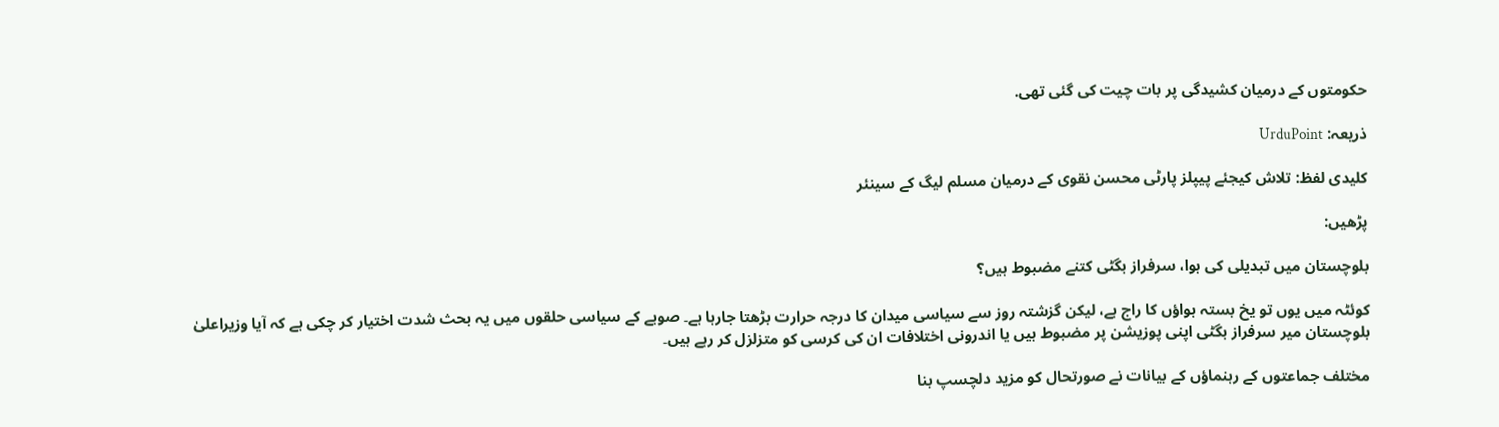حکومتوں کے درمیان کشیدگی پر بات چیت کی گئی تھی.

ذریعہ: UrduPoint

کلیدی لفظ: تلاش کیجئے پیپلز پارٹی محسن نقوی کے درمیان مسلم لیگ کے سینئر

پڑھیں:

بلوچستان میں تبدیلی کی ہوا، سرفراز بگٹی کتنے مضبوط ہیں؟

کوئٹہ میں یوں تو یخ بستہ ہواؤں کا راج ہے، لیکن گزشتہ روز سے سیاسی میدان کا درجہ حرارت بڑھتا جارہا ہے۔ صوبے کے سیاسی حلقوں میں یہ بحث شدت اختیار کر چکی ہے کہ آیا وزیراعلیٰ بلوچستان میر سرفراز بگٹی اپنی پوزیشن پر مضبوط ہیں یا اندرونی اختلافات ان کی کرسی کو متزلزل کر رہے ہیں۔

مختلف جماعتوں کے رہنماؤں کے بیانات نے صورتحال کو مزید دلچسپ بنا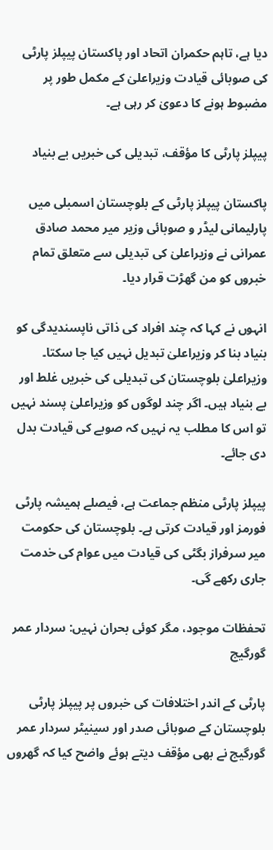دیا ہے، تاہم حکمران اتحاد اور پاکستان پیپلز پارٹی کی صوبائی قیادت وزیراعلیٰ کے مکمل طور پر مضبوط ہونے کا دعویٰ کر رہی ہے۔

پیپلز پارٹی کا مؤقف، تبدیلی کی خبریں بے بنیاد

پاکستان پیپلز پارٹی کے بلوچستان اسمبلی میں پارلیمانی لیڈر و صوبائی وزیر میر محمد صادق عمرانی نے وزیراعلیٰ کی تبدیلی سے متعلق تمام خبروں کو من گھڑت قرار دیا۔

انہوں نے کہا کہ چند افراد کی ذاتی ناپسندیدگی کو بنیاد بنا کر وزیراعلیٰ تبدیل نہیں کیا جا سکتا۔ وزیراعلیٰ بلوچستان کی تبدیلی کی خبریں غلط اور بے بنیاد ہیں۔ اگر چند لوگوں کو وزیراعلیٰ پسند نہیں تو اس کا مطلب یہ نہیں کہ صوبے کی قیادت بدل دی جائے۔

پیپلز پارٹی منظم جماعت ہے، فیصلے ہمیشہ پارٹی فورمز اور قیادت کرتی ہے۔ بلوچستان کی حکومت میر سرفراز بگٹی کی قیادت میں عوام کی خدمت جاری رکھے گی۔

تحفظات موجود، مگر کوئی بحران نہیں: سردار عمر گورگیج

پارٹی کے اندر اختلافات کی خبروں پر پیپلز پارٹی بلوچستان کے صوبائی صدر اور سینیٹر سردار عمر گورگیج نے بھی مؤقف دیتے ہوئے واضح کیا کہ گھروں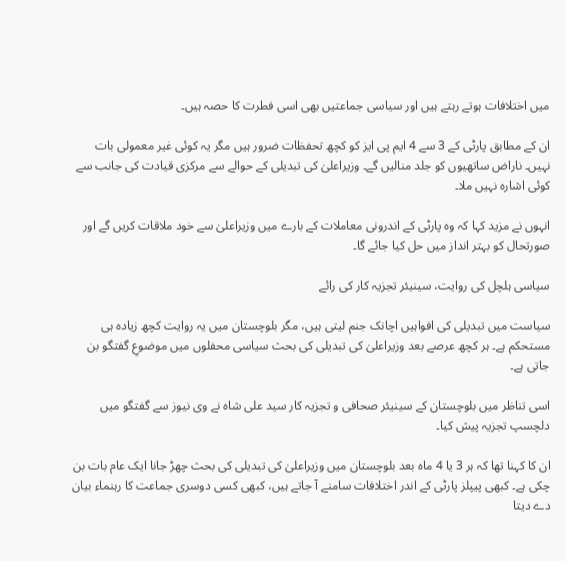میں اختلافات ہوتے رہتے ہیں اور سیاسی جماعتیں بھی اسی فطرت کا حصہ ہیں۔

ان کے مطابق پارٹی کے 3 سے 4 ایم پی ایز کو کچھ تحفظات ضرور ہیں مگر یہ کوئی غیر معمولی بات نہیں۔ ناراض ساتھیوں کو جلد منالیں گے۔ وزیراعلیٰ کی تبدیلی کے حوالے سے مرکزی قیادت کی جانب سے کوئی اشارہ نہیں ملا۔

انہوں نے مزید کہا کہ وہ پارٹی کے اندرونی معاملات کے بارے میں وزیراعلیٰ سے خود ملاقات کریں گے اور صورتحال کو بہتر انداز میں حل کیا جائے گا۔

سیاسی ہلچل کی روایت، سینیئر تجزیہ کار کی رائے

سیاست میں تبدیلی کی افواہیں اچانک جنم لیتی ہیں، مگر بلوچستان میں یہ روایت کچھ زیادہ ہی مستحکم ہے۔ ہر کچھ عرصے بعد وزیراعلیٰ کی تبدیلی کی بحث سیاسی محفلوں میں موضوعِ گفتگو بن جاتی ہے۔

اسی تناظر میں بلوچستان کے سینیئر صحافی و تجزیہ کار سید علی شاہ نے وی نیوز سے گفتگو میں دلچسپ تجزیہ پیش کیا۔

ان کا کہنا تھا کہ ہر 3 یا 4 ماہ بعد بلوچستان میں وزیراعلیٰ کی تبدیلی کی بحث چھڑ جانا ایک عام بات بن چکی ہے۔ کبھی پیپلز پارٹی کے اندر اختلافات سامنے آ جاتے ہیں، کبھی کسی دوسری جماعت کا رہنماء بیان دے دیتا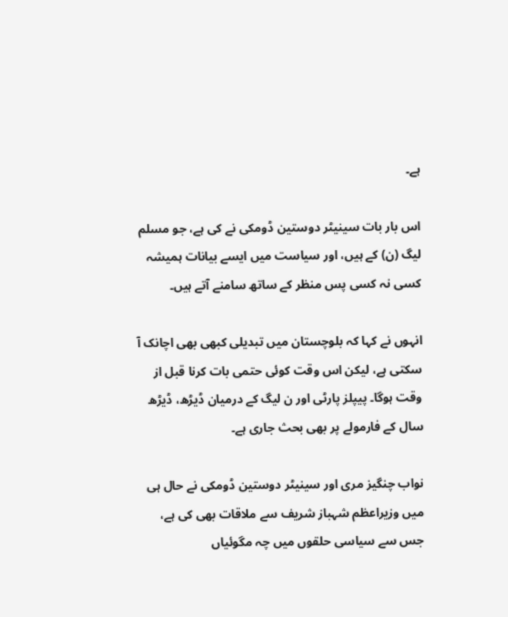ہے۔

اس بار بات سینیٹر دوستین ڈومکی نے کی ہے، جو مسلم لیگ (ن) کے ہیں، اور سیاست میں ایسے بیانات ہمیشہ کسی نہ کسی پس منظر کے ساتھ سامنے آتے ہیں۔

انہوں نے کہا کہ بلوچستان میں تبدیلی کبھی بھی اچانک آ سکتی ہے، لیکن اس وقت کوئی حتمی بات کرنا قبل از وقت ہوگا۔ پیپلز پارٹی اور ن لیگ کے درمیان ڈیڑھ، ڈیڑھ سال کے فارمولے پر بھی بحث جاری ہے۔

نواب چنگیز مری اور سینیٹر دوستین ڈومکی نے حال ہی میں وزیراعظم شہباز شریف سے ملاقات بھی کی ہے، جس سے سیاسی حلقوں میں چہ مگوئیاں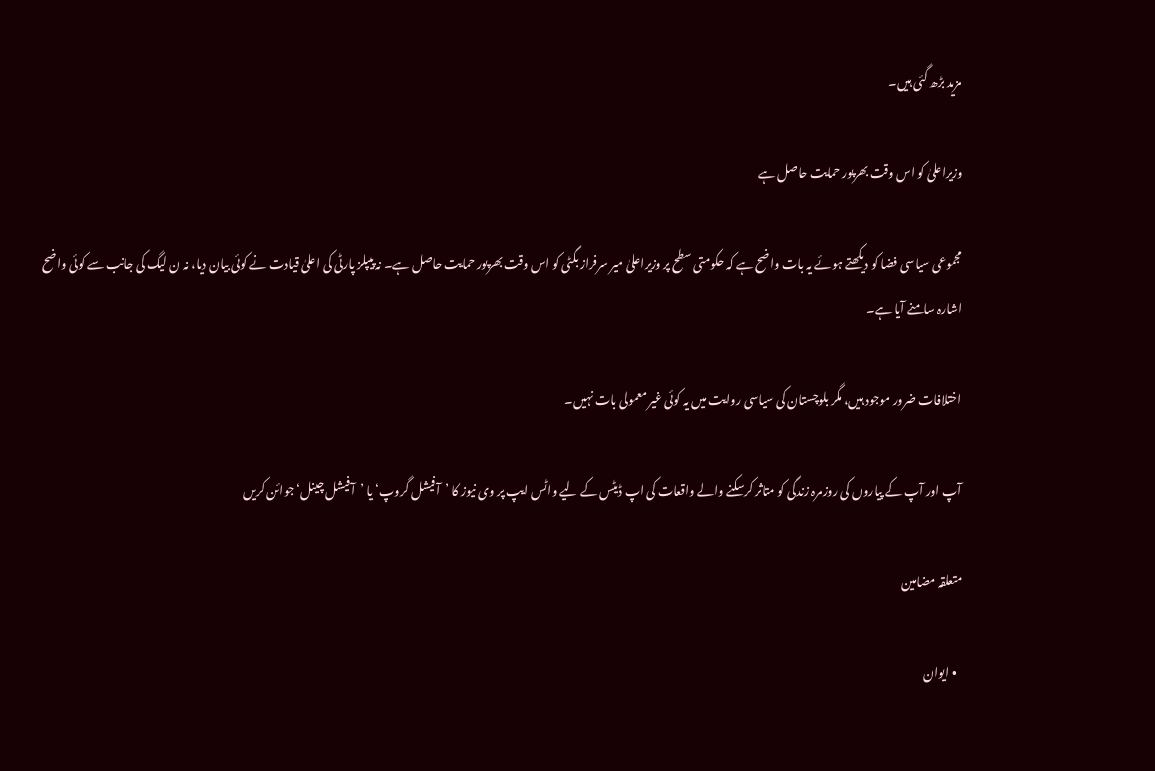مزید بڑھ گئی ہیں۔

وزیراعلیٰ کو اس وقت بھرپور حمایت حاصل ہے

مجموعی سیاسی فضا کو دیکھتے ہوئے یہ بات واضح ہے کہ حکومتی سطح پر وزیراعلیٰ میر سرفراز بگٹی کو اس وقت بھرپور حمایت حاصل ہے۔ نہ پیپلز پارٹی کی اعلیٰ قیادت نے کوئی بیان دیا، نہ ن لیگ کی جانب سے کوئی واضح اشارہ سامنے آیا ہے۔

اختلافات ضرور موجود ہیں، مگر بلوچستان کی سیاسی روایت میں یہ کوئی غیر معمولی بات نہیں۔

آپ اور آپ کے پیاروں کی روزمرہ زندگی کو متاثر کرسکنے والے واقعات کی اپ ڈیٹس کے لیے واٹس ایپ پر وی نیوز کا ’آفیشل گروپ‘ یا ’آفیشل چینل‘ جوائن کریں

متعلقہ مضامین

  • ایوان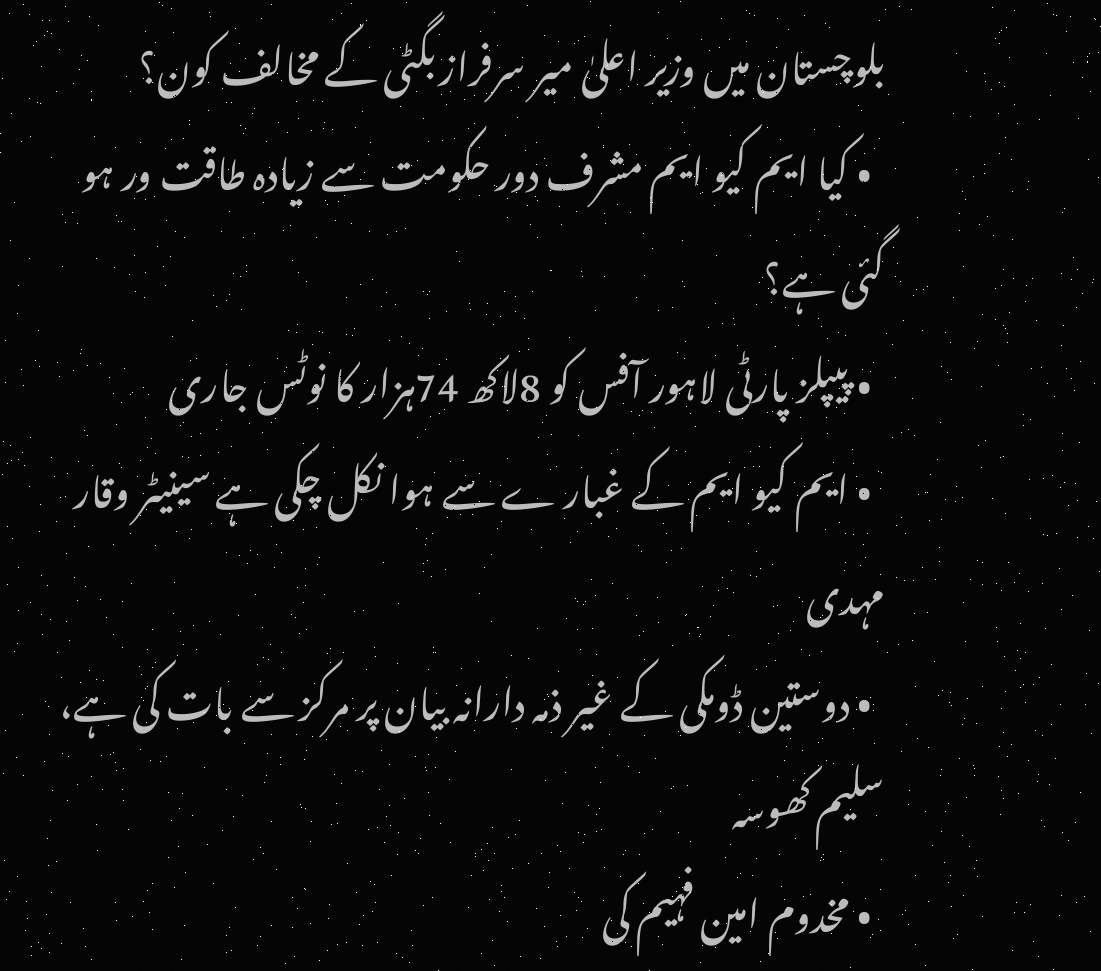بلوچستان میں وزیر اعلیٰ میر سرفراز بگٹی کے مخالف کون؟
  • کیا ایم کیو ایم مشرف دور حکومت سے زیادہ طاقت ور ہو گئی ہے؟
  • پیپلز پارٹی لاہور آفس کو 8لاکھ 74ہزار کا نوٹس جاری
  • ایم کیو ایم کے غبار ے سے ہوا نکل چکی ہے سینیٹر وقار مہدی
  • دوستین ڈومکی کے غیر ذمہ دارانہ بیان پر مرکز سے بات کی ہے، سلیم کھوسہ
  • مخدوم امین فہیم کی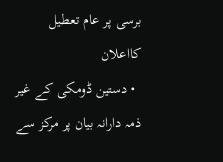برسی پر عام تعطیل کااعلان
  • دستین ڈومکی کے غیر ذمہ دارانہ بیان پر مرکز سے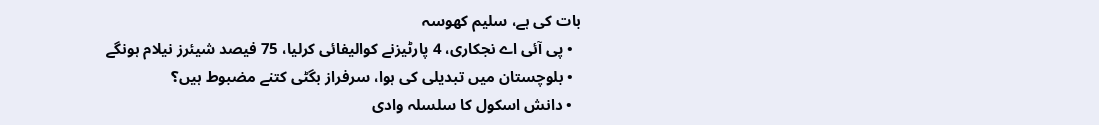بات کی ہے، سلیم کھوسہ
  • پی آئی اے نجکاری، 4 پارٹیزنے کوالیفائی کرلیا، 75 فیصد شیئرز نیلام ہونگے
  • بلوچستان میں تبدیلی کی ہوا، سرفراز بگٹی کتنے مضبوط ہیں؟
  • دانش اسکول کا سلسلہ وادی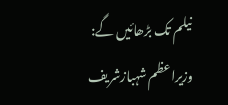نیلم تک بڑھائیں گے: وزیراعظم شہبازشریف